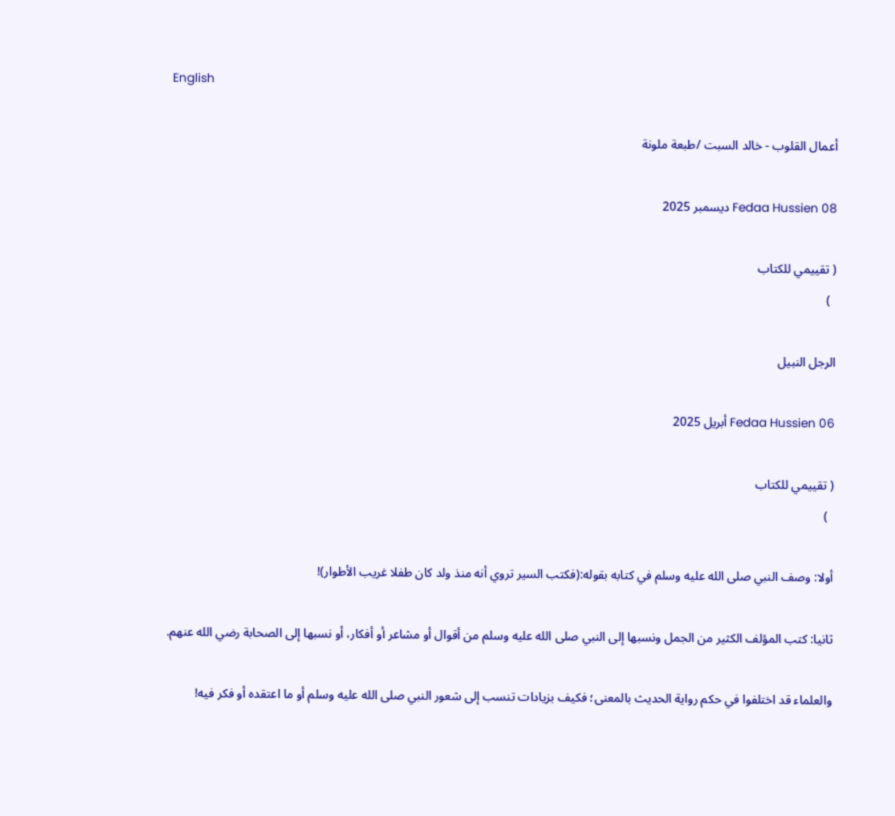English

أعمال القلوب - خالد السبت /طبعة ملونة

Fedaa Hussien 08 ديسمبر 2025

( تقييمي للكتاب
  )

الرجل النبيل

Fedaa Hussien 06 أبريل 2025

( تقييمي للكتاب
  )

أولا: وصف النبي صلى الله عليه وسلم في كتابه بقوله:(فكتب السير تروي أنه منذ ولد كان طفلا غريب الأطوار)!

ثانيا: كتب المؤلف الكثير من الجمل ونسبها إلى النبي صلى الله عليه وسلم من أقوال أو مشاعر أو أفكار، أو نسبها إلى الصحابة رضي الله عنهم.

والعلماء قد اختلفوا في حكم رواية الحديث بالمعنى؛ فكيف بزيادات تنسب إلى شعور النبي صلى الله عليه وسلم أو ما اعتقده أو فكر فيه!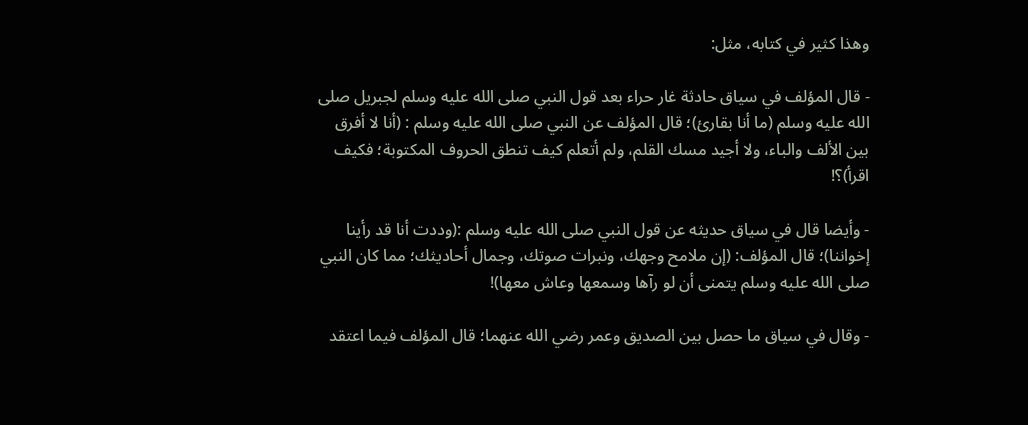وهذا كثير في كتابه، مثل:

- قال المؤلف في سياق حادثة غار حراء بعد قول النبي صلى الله عليه وسلم لجبريل صلى الله عليه وسلم (ما أنا بقارئ)؛ قال المؤلف عن النبي صلى الله عليه وسلم : (أنا لا أفرق بين الألف والباء، ولا أجيد مسك القلم، ولم أتعلم كيف تنطق الحروف المكتوبة؛ فكيف اقرأ)؟!

- وأيضا قال في سياق حديثه عن قول النبي صلى الله عليه وسلم :(وددت أنا قد رأينا إخواننا)؛ قال المؤلف: (إن ملامح وجهك، ونبرات صوتك، وجمال أحاديثك؛ مما كان النبي صلى الله عليه وسلم يتمنى أن لو رآها وسمعها وعاش معها)!

- وقال في سياق ما حصل بين الصديق وعمر رضي الله عنهما؛ قال المؤلف فيما اعتقد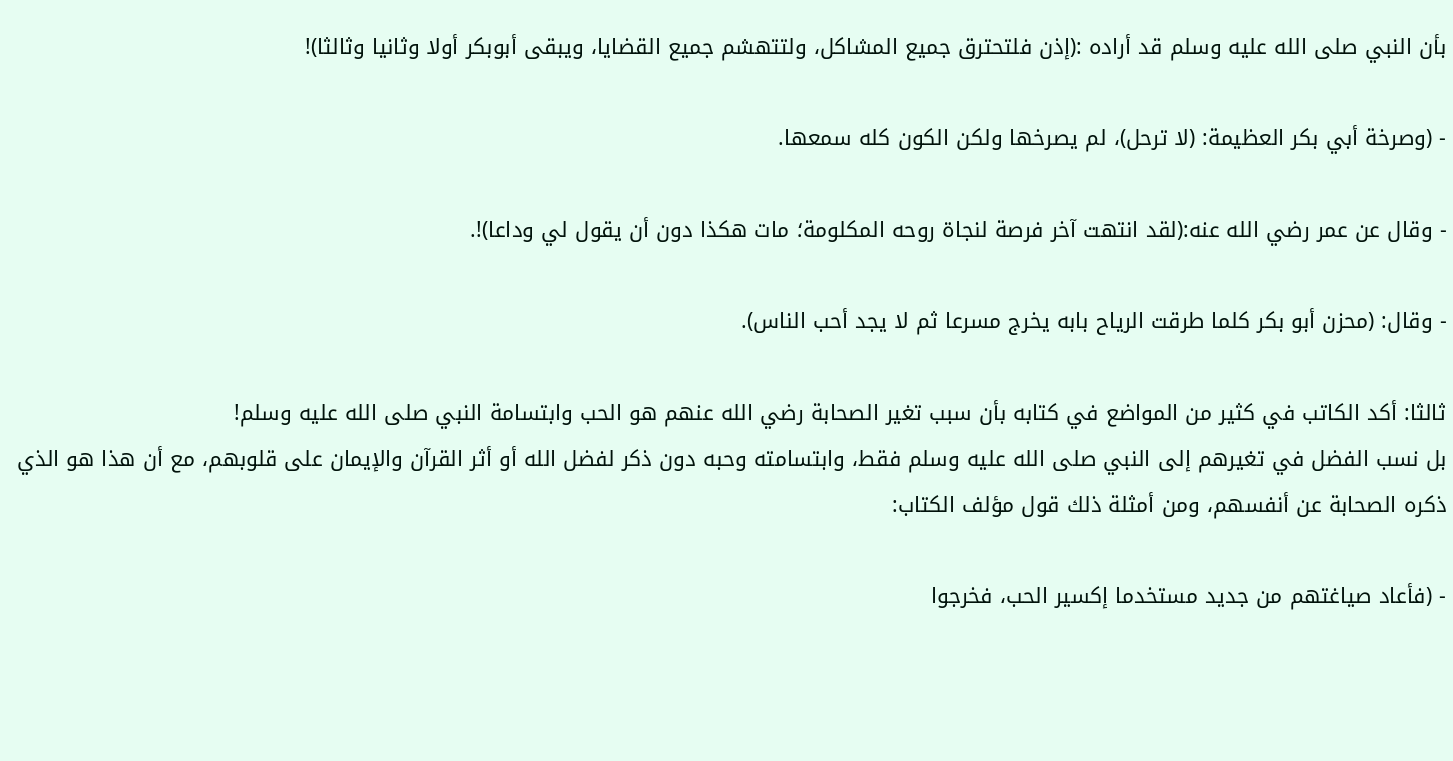بأن النبي صلى الله عليه وسلم قد أراده :(إذن فلتحترق جميع المشاكل، ولتتهشم جميع القضايا، ويبقى أبوبكر أولا وثانيا وثالثا)!

- (وصرخة أبي بكر العظيمة: (لا ترحل)، لم يصرخها ولكن الكون كله سمعها.

- وقال عن عمر رضي الله عنه:(لقد انتهت آخر فرصة لنجاة روحه المكلومة؛ مات هكذا دون أن يقول لي وداعا)!.

- وقال: (محزن أبو بكر كلما طرقت الرياح بابه يخرج مسرعا ثم لا يجد أحب الناس).

ثالثا: أكد الكاتب في كثير من المواضع في كتابه بأن سبب تغير الصحابة رضي الله عنهم هو الحب وابتسامة النبي صلى الله عليه وسلم!
بل نسب الفضل في تغيرهم إلى النبي صلى الله عليه وسلم فقط، وابتسامته وحبه دون ذكر لفضل الله أو أثر القرآن والإيمان على قلوبهم، مع أن هذا هو الذي ذكره الصحابة عن أنفسهم، ومن أمثلة ذلك قول مؤلف الكتاب:

- (فأعاد صياغتهم من جديد مستخدما إكسير الحب، فخرجوا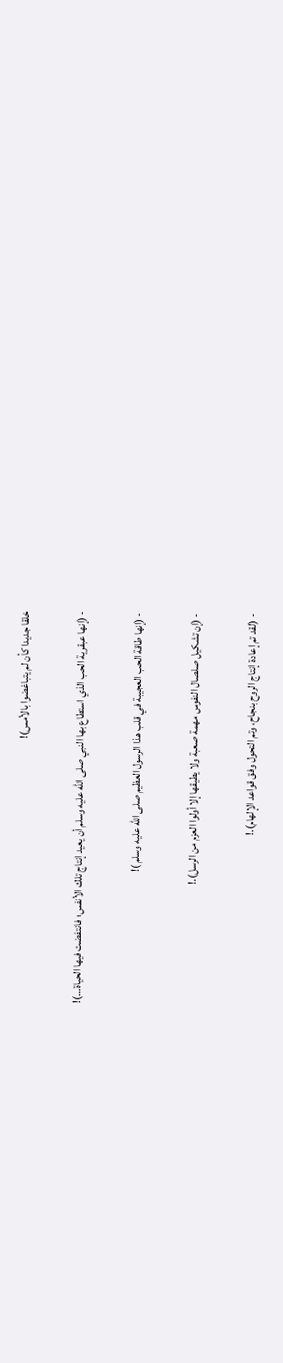خلقا جديدا كأن لم يتباغضوا بالأمس)!

- (إنها عبقرية الحب الذي استطاع بها النبي صلى الله عليه وسلم أن يعيد إنتاج تلك الأنفس؛ فانتفضت فيها الحياة…)!

- (إنها طاقة الحب العجيبة في قلب هذا الرسول العظيم صلى الله عليه وسلم )!

- (إن تشكيل صلصال النفوس مهمة صعبة ولا يطيقها إلا أولوا العزم من الرسل).!

- (لقد تم إعادة إنتاج الروح بنجاح، وتم التحول وفق قواعد الإلهام).!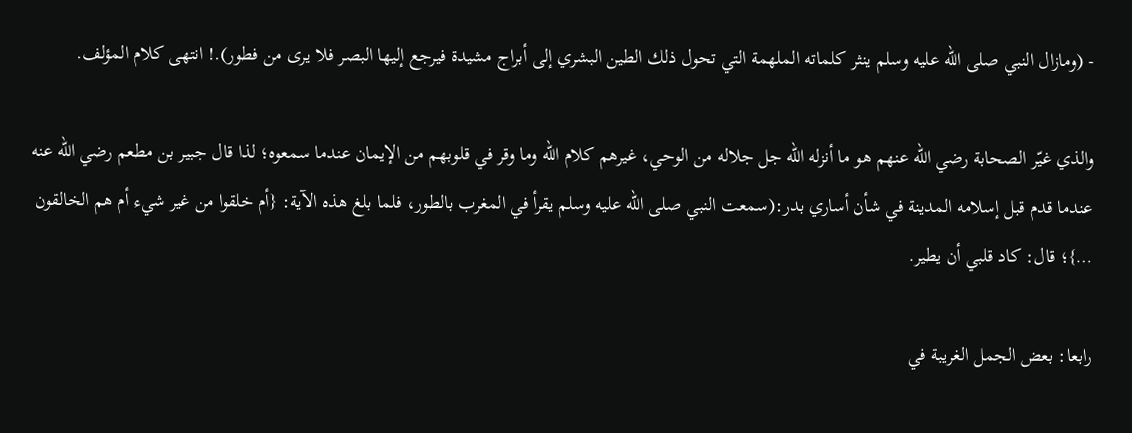- (ومازال النبي صلى الله عليه وسلم ينثر كلماته الملهمة التي تحول ذلك الطين البشري إلى أبراج مشيدة فيرجع إليها البصر فلا يرى من فطور).! انتهى كلام المؤلف.

والذي غيّر الصحابة رضي الله عنهم هو ما أنزله الله جل جلاله من الوحي، غيرهم كلام الله وما وقر في قلوبهم من الإيمان عندما سمعوه؛ لذا قال جبير بن مطعم رضي الله عنه عندما قدم قبل إسلامه المدينة في شأن أساري بدر:(سمعت النبي صلى الله عليه وسلم يقرأ في المغرب بالطور، فلما بلغ هذه الآية: {أم خلقوا من غير شيء أم هم الخالقون …}؛ قال: كاد قلبي أن يطير.

رابعا: بعض الجمل الغريبة في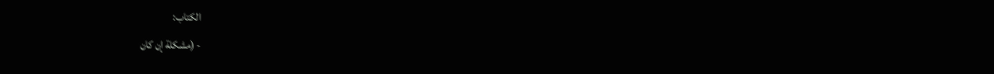الكتاب:
- (مشكلة إن كان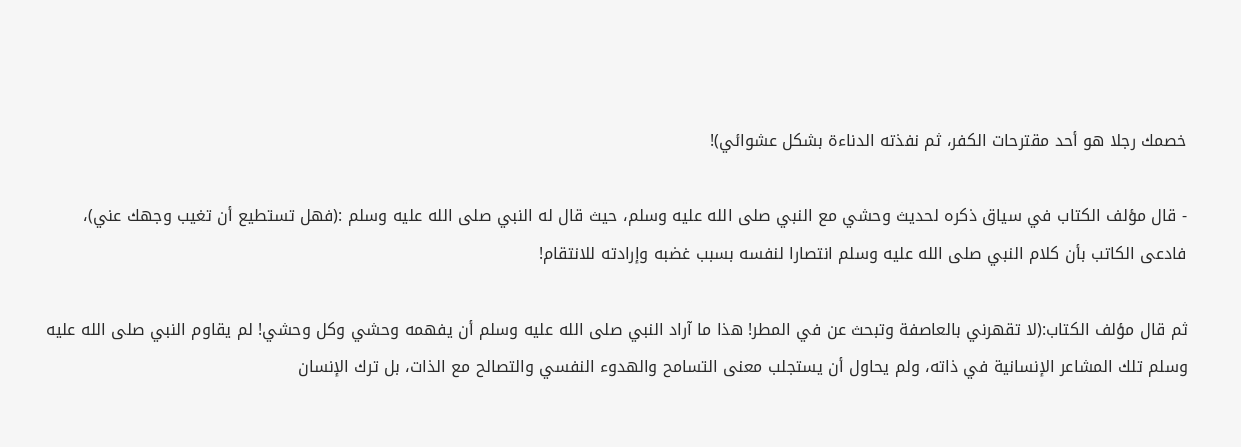خصمك رجلا هو أحد مقترحات الكفر، ثم نفذته الدناءة بشكل عشوائي)!

- قال مؤلف الكتاب في سياق ذكره لحديث وحشي مع النبي صلى الله عليه وسلم، حيث قال له النبي صلى الله عليه وسلم :(فهل تستطيع أن تغيب وجهك عني)، فادعى الكاتب بأن كلام النبي صلى الله عليه وسلم انتصارا لنفسه بسبب غضبه وإرادته للانتقام!

ثم قال مؤلف الكتاب:(لا تقهرني بالعاصفة وتبحث عن في المطر! هذا ما آراد النبي صلى الله عليه وسلم أن يفهمه وحشي وكل وحشي! لم يقاوم النبي صلى الله عليه وسلم تلك المشاعر الإنسانية في ذاته، ولم يحاول أن يستجلب معنى التسامح والهدوء النفسي والتصالح مع الذات، بل ترك الإنسان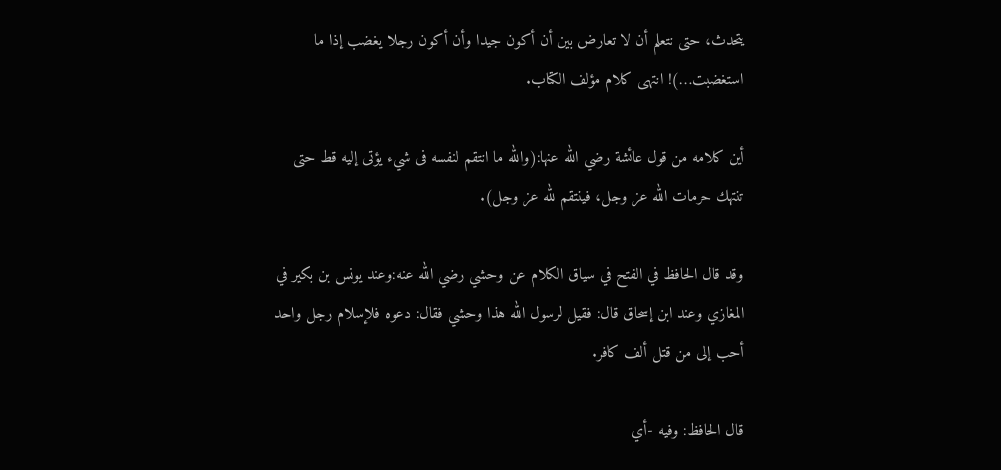يتحدث، حتى نتعلم أن لا تعارض بين أن أكون جيدا وأن أكون رجلا يغضب إذا ما استغضبت…)! انتهى كلام مؤلف الكتاب.

أين كلامه من قول عائشة رضي الله عنها:(والله ما انتقم لنفسه فى شيء يؤتى إليه قط حتى تنتهك حرمات الله عز وجل، فينتقم لله عز وجل).

وقد قال الحافظ في الفتح في سياق الكلام عن وحشي رضي الله عنه:وعند يونس بن بكير في المغازي وعند ابن إسحاق قال: فقيل لرسول الله هذا وحشي فقال: دعوه فلإسلام رجل واحد أحب إلى من قتل ألف كافر.

قال الحافظ: وفيه -أي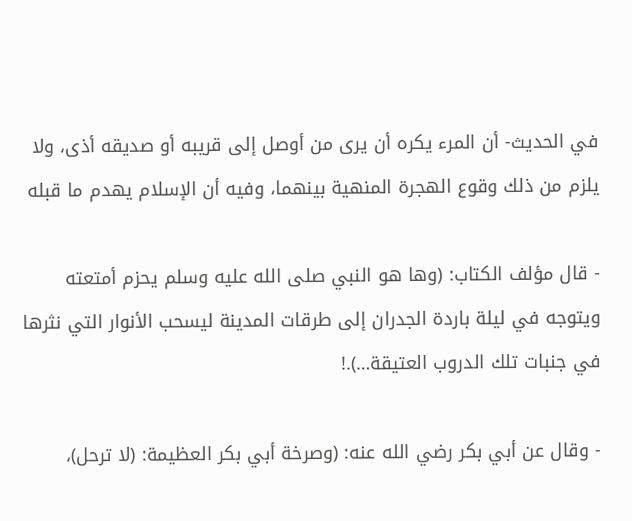في الحديث- أن المرء يكره أن يرى من أوصل إلى قريبه أو صديقه أذى، ولا يلزم من ذلك وقوع الهجرة المنهية بينهما، وفيه أن الإسلام يهدم ما قبله

- قال مؤلف الكتاب: (وها هو النبي صلى الله عليه وسلم يحزم أمتعته ويتوجه في ليلة باردة الجدران إلى طرقات المدينة ليسحب الأنوار التي نثرها في جنبات تلك الدروب العتيقة…).!

- وقال عن أبي بكر رضي الله عنه: (وصرخة أبي بكر العظيمة: (لا ترحل)،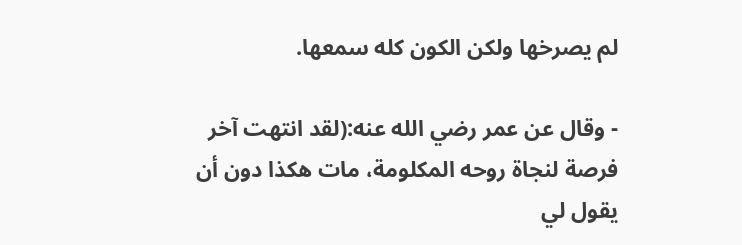لم يصرخها ولكن الكون كله سمعها.

- وقال عن عمر رضي الله عنه:(لقد انتهت آخر فرصة لنجاة روحه المكلومة، مات هكذا دون أن يقول لي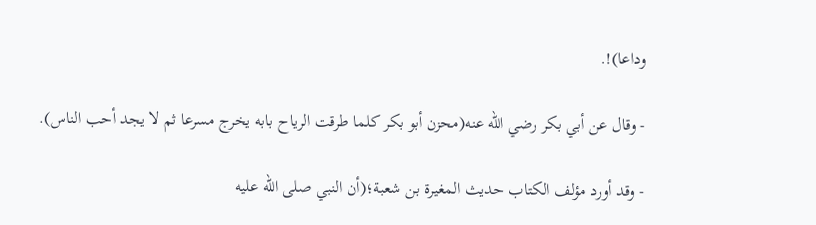وداعا)!.

- وقال عن أبي بكر رضي الله عنه(محزن أبو بكر كلما طرقت الرياح بابه يخرج مسرعا ثم لا يجد أحب الناس).

- وقد أورد مؤلف الكتاب حديث المغيرة بن شعبة؛(أن النبي صلى الله عليه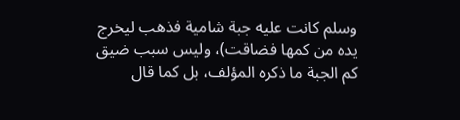وسلم كانت عليه جبة شامية فذهب ليخرج يده من كمها فضاقت)، وليس سبب ضيق كم الجبة ما ذكره المؤلف، بل كما قال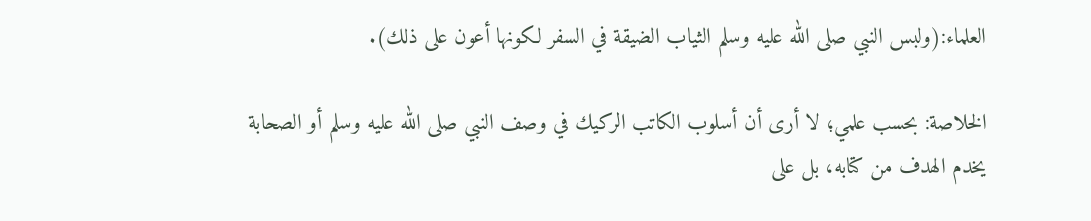العلماء:(ولبس النبي صلى الله عليه وسلم الثياب الضيقة في السفر لكونها أعون على ذلك).

الخلاصة: بحسب علمي؛ لا أرى أن أسلوب الكاتب الركيك في وصف النبي صلى الله عليه وسلم أو الصحابة يخدم الهدف من كتابه، بل على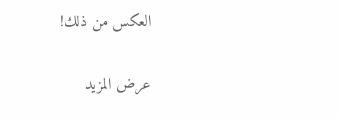العكس من ذلك!

عرض المزيد